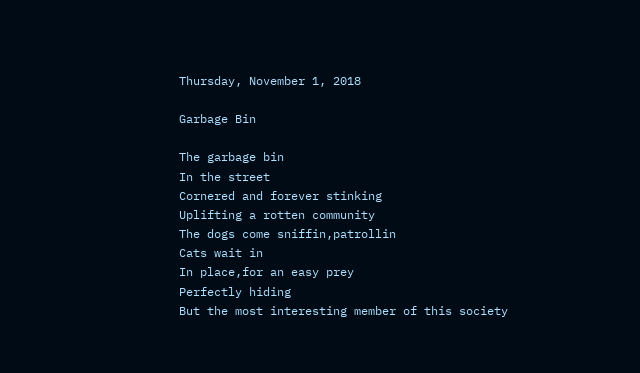Thursday, November 1, 2018

Garbage Bin

The garbage bin
In the street
Cornered and forever stinking
Uplifting a rotten community
The dogs come sniffin,patrollin
Cats wait in
In place,for an easy prey
Perfectly hiding
But the most interesting member of this society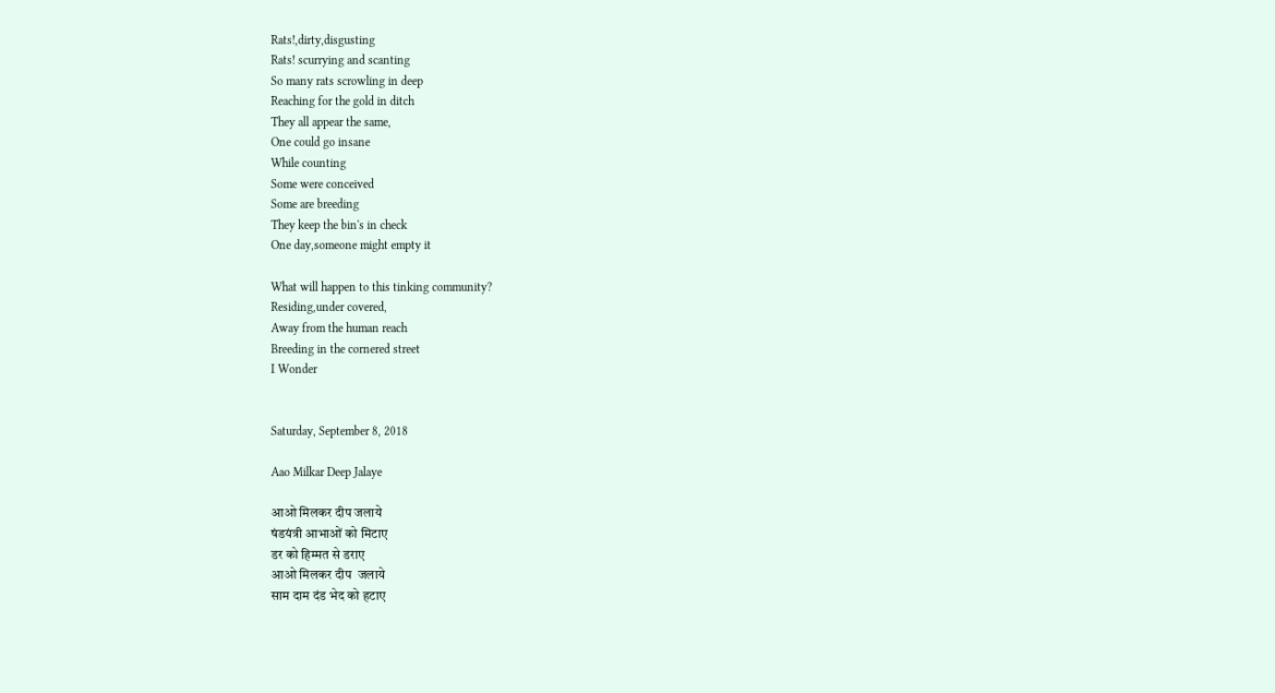Rats!,dirty,disgusting
Rats! scurrying and scanting
So many rats scrowling in deep
Reaching for the gold in ditch
They all appear the same,
One could go insane
While counting
Some were conceived
Some are breeding
They keep the bin's in check
One day,someone might empty it

What will happen to this tinking community?
Residing,under covered,
Away from the human reach
Breeding in the cornered street
I Wonder


Saturday, September 8, 2018

Aao Milkar Deep Jalaye

आओ मिलकर दीप जलाये
षंडयंत्री आभाओं को मिटाए
डर को हिम्मत से डराए
आओ मिलकर दीप  जलाये
साम दाम दंड भेद को हटाए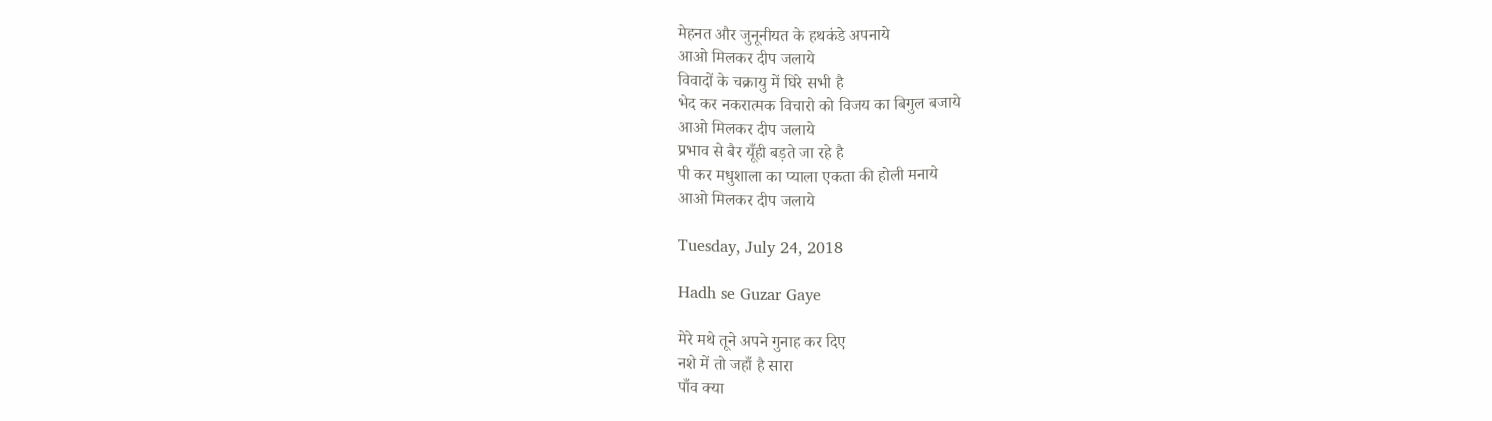मेहनत और जुनूनीयत के हथकंडे अपनाये
आओ मिलकर दीप जलाये
विवादों के चक्रायु में घिरे सभी है
भेद कर नकरात्मक विचारो को विजय का बिगुल बजाये
आओ मिलकर दीप जलाये
प्रभाव से बैर यूँही बड़ते जा रहे है
पी कर मधुशाला का प्याला एकता की होली मनाये
आओ मिलकर दीप जलाये

Tuesday, July 24, 2018

Hadh se Guzar Gaye

मेरे मथे तूने अपने गुनाह कर दिए
नशे में तो जहाँ है सारा
पाँव क्या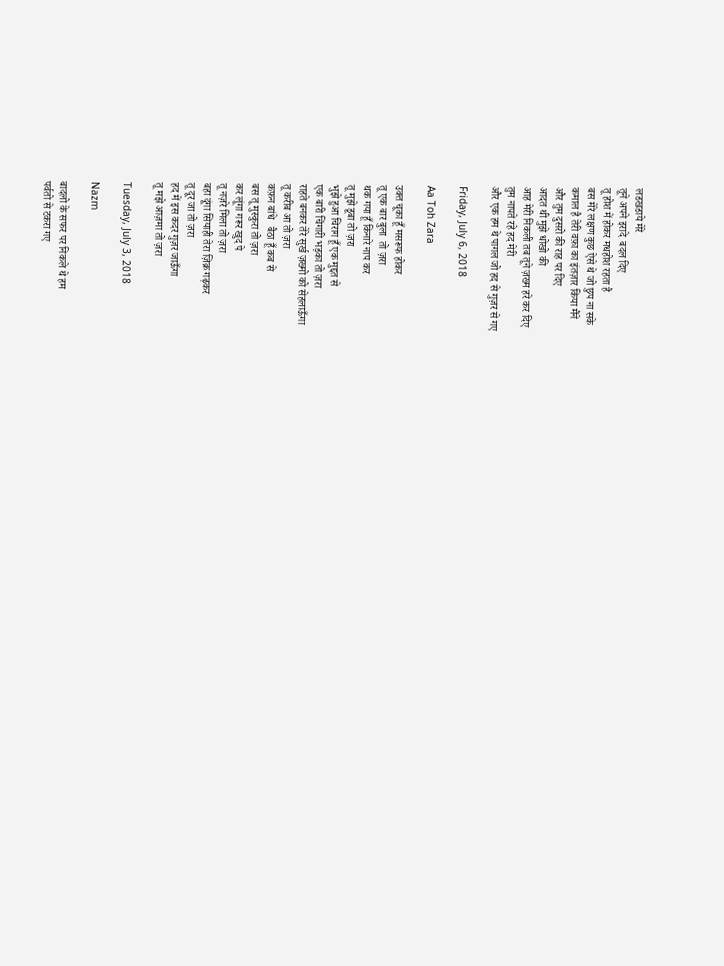लडखडाये मेरे
तूने अपने इरादे  बदल दिए
तू होश में होकर मधहोश रहता है
बस मेरे लक्षण कुछ ऐसे थे जो छुप ना सके
कमाल है तेरी वफ़ा का इंतज़ार किया मैंने
और तुम दुसरो की राह पर दिए
आदत थी मुझे धोखो की
आह मेरी निकली तब तूने ज़ख्म हरे कर दिए
तुम नापते रहे हद मेरी
और एक हम थे पागल जो हद से गुज़र से गए

Friday, July 6, 2018

Aa Toh Zara

उक्त चूका हूँ मसरूफ होकर
तू एक बार बुला  तो ज़रा
थक गया हूँ किनारे नाप कर
तू मुझे डूबा तो ज़रा
भुझे हुआ चिराग हूँ एक मुद्दत से
एक बारी चिंगारी भड़का तो ज़रा
राहते बनकर तेरे सुर्ख ज़ख्मो को सेहलाऊँगा
तू करीब आ तो ज़रा
कफ़न बांधे   बैठा हूँ कब से
बस तू मुस्कुरा तो ज़रा
कर लूंगा गरूर खुद पे
तू नज़रे मिला तो ज़रा
बहा दूंगा सियाही तेरा ज़िक्र गढ़कर
तू दूर जा तो ज़रा
हद में इस कदर गुज़र जाऊँगा
तू मझे आज़मा तो ज़रा

Tuesday, July 3, 2018

Nazm

बादलो के सफर पर निकले थे हम
पर्वतो से टकरा गए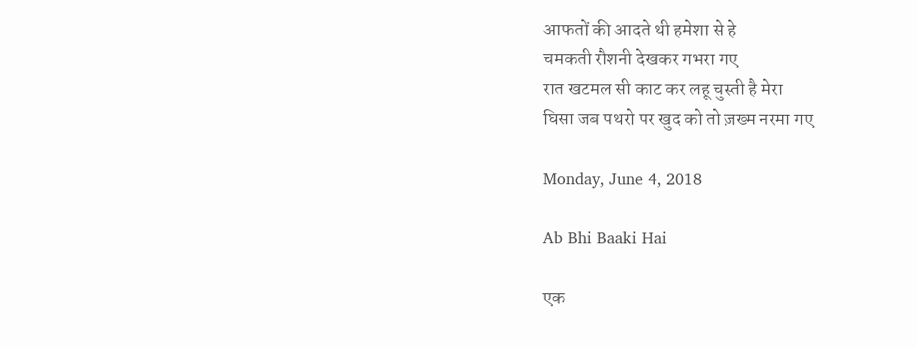आफतों की आदते थी हमेशा से हे
चमकती रौशनी देखकर गभरा गए
रात खटमल सी काट कर लहू चुस्ती है मेरा
घिसा जब पथरो पर खुद को तो ज़ख्म नरमा गए

Monday, June 4, 2018

Ab Bhi Baaki Hai

एक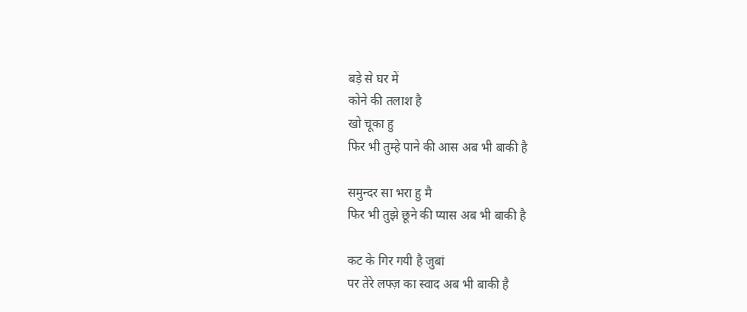बड़े से घर में
कोने की तलाश है
खो चूका हु
फिर भी तुम्हे पाने की आस अब भी बाकी है

समुन्दर सा भरा हु मै
फिर भी तुझे छूने की प्यास अब भी बाकी है

कट के गिर गयी है जुबां
पर तेरे लफ्ज़ का स्वाद अब भी बाकी है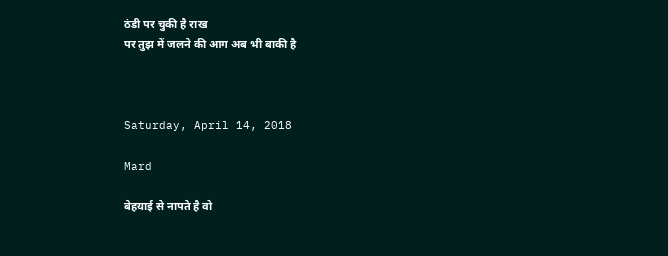ठंडी पर चुकी है राख
पर तुझ में जलने की आग अब भी बाकी है



Saturday, April 14, 2018

Mard

बेहयाई से नापते है वो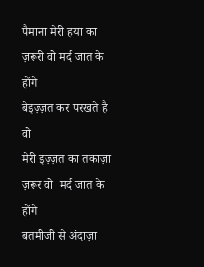पैमाना मेरी हया का
ज़रूरी वो मर्द जात के होंगे
बेइज़्ज़त कर परखते है वो
मेरी इज़्ज़त का तकाज़ा
ज़रूर वो  मर्द जात के होंगे
बतमीजी से अंदाज़ा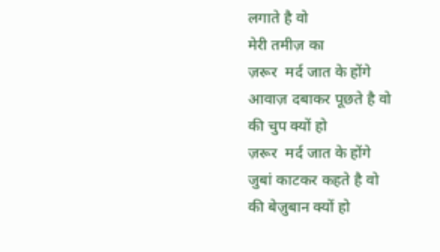लगाते है वो
मेरी तमीज़ का
ज़रूर  मर्द जात के होंगे
आवाज़ दबाकर पूछते है वो
की चुप क्यों हो
ज़रूर  मर्द जात के होंगे
जुबां काटकर कहते है वो
की बेज़ुबान क्यों हो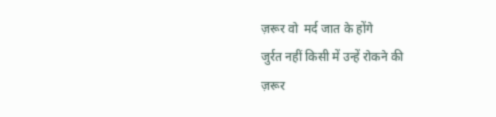ज़रूर वो  मर्द जात के होंगे
जुर्रत नहीं किसी में उन्हें रोकने की
ज़रूर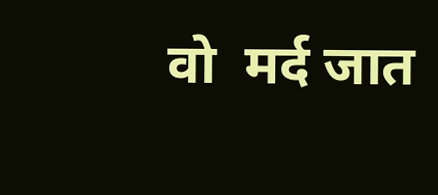वो  मर्द जात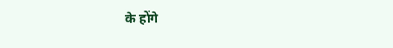के होंगे